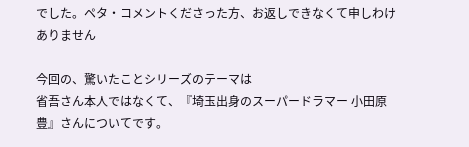でした。ペタ・コメントくださった方、お返しできなくて申しわけありません

今回の、驚いたことシリーズのテーマは
省吾さん本人ではなくて、『埼玉出身のスーパードラマー 小田原豊』さんについてです。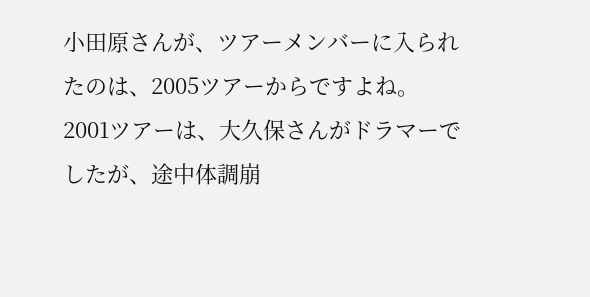小田原さんが、ツアーメンバーに入られたのは、2005ツアーからですよね。
2001ツアーは、大久保さんがドラマーでしたが、途中体調崩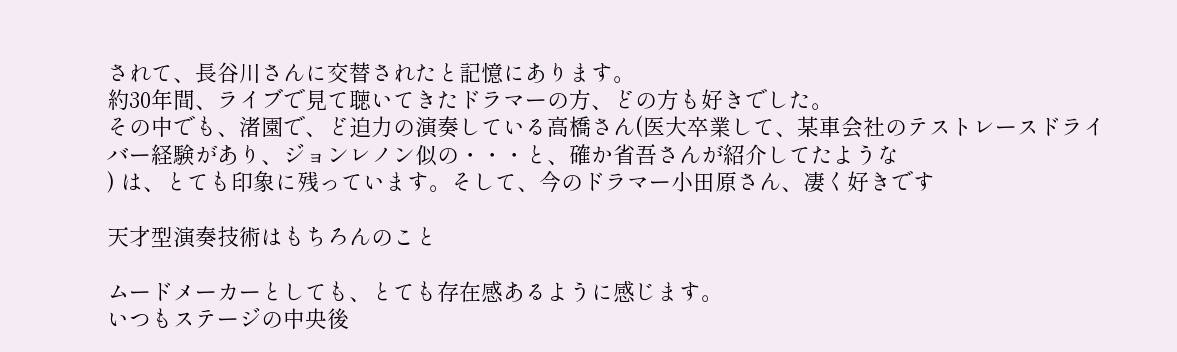されて、長谷川さんに交替されたと記憶にあります。
約30年間、ライブで見て聴いてきたドラマーの方、どの方も好きでした。
その中でも、渚園で、ど迫力の演奏している高橋さん(医大卒業して、某車会社のテストレースドライバー経験があり、ジョンレノン似の・・・と、確か省吾さんが紹介してたような
) は、とても印象に残っています。そして、今のドラマー小田原さん、凄く好きです

天才型演奏技術はもちろんのこと

ムードメーカーとしても、とても存在感あるように感じます。
いつもステージの中央後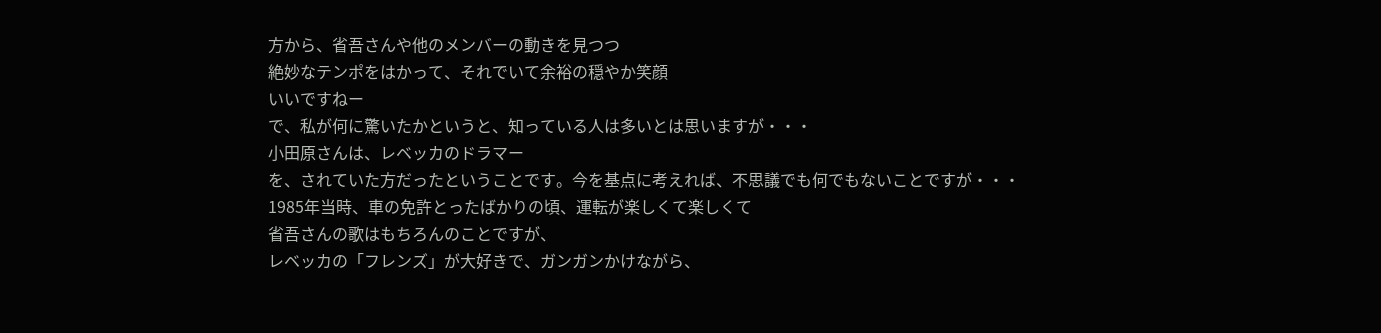方から、省吾さんや他のメンバーの動きを見つつ
絶妙なテンポをはかって、それでいて余裕の穏やか笑顔
いいですねー
で、私が何に驚いたかというと、知っている人は多いとは思いますが・・・
小田原さんは、レベッカのドラマー
を、されていた方だったということです。今を基点に考えれば、不思議でも何でもないことですが・・・
1985年当時、車の免許とったばかりの頃、運転が楽しくて楽しくて
省吾さんの歌はもちろんのことですが、
レベッカの「フレンズ」が大好きで、ガンガンかけながら、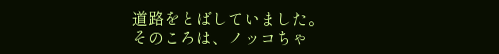道路をとばしていました。
そのころは、ノッコちゃ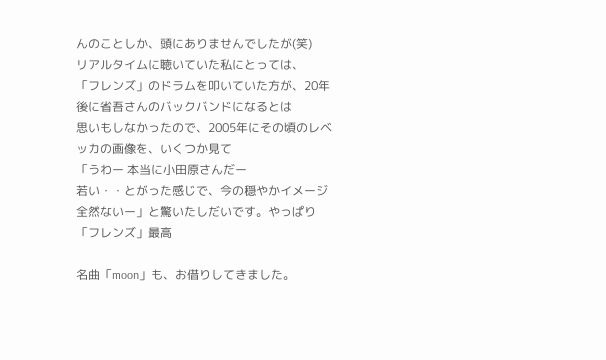んのことしか、頭にありませんでしたが(笑)
リアルタイムに聴いていた私にとっては、
「フレンズ」のドラムを叩いていた方が、20年後に省吾さんのバックバンドになるとは
思いもしなかったので、2005年にその頃のレベッカの画像を、いくつか見て
「うわー 本当に小田原さんだー
若い・・とがった感じで、今の穏やかイメージ全然ないー」と驚いたしだいです。やっぱり「フレンズ」最高

名曲「moon」も、お借りしてきました。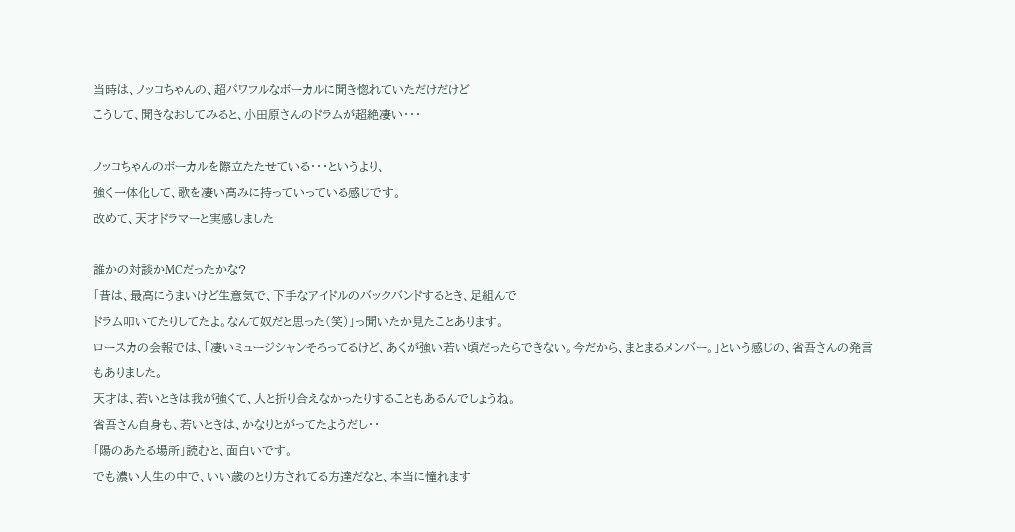当時は、ノッコちゃんの、超パワフルなボーカルに聞き惚れていただけだけど
こうして、聞きなおしてみると、小田原さんのドラムが超絶凄い・・・

ノッコちゃんのボーカルを際立たたせている・・・というより、
強く一体化して、歌を凄い高みに持っていっている感じです。
改めて、天才ドラマーと実感しました

誰かの対談かMCだったかな?
「昔は、最高にうまいけど生意気で、下手なアイドルのバックバンドするとき、足組んで
ドラム叩いてたりしてたよ。なんて奴だと思った(笑)」っ聞いたか見たことあります。
ロースカの会報では、「凄いミュージシャンそろってるけど、あくが強い若い頃だったらできない。今だから、まとまるメンバー。」という感じの、省吾さんの発言もありました。
天才は、若いときは我が強くて、人と折り合えなかったりすることもあるんでしょうね。
省吾さん自身も、若いときは、かなりとがってたようだし・・
「陽のあたる場所」読むと、面白いです。
でも濃い人生の中で、いい歳のとり方されてる方達だなと、本当に憧れます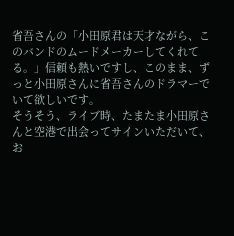省吾さんの「小田原君は天才ながら、このバンドのムードメーカーしてくれてる。」信頼も熱いですし、このまま、ずっと小田原さんに省吾さんのドラマーでいて欲しいです。
そうそう、ライブ時、たまたま小田原さんと空港で出会ってサインいただいて、お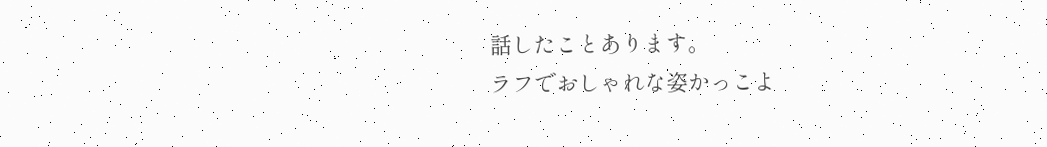話したことあります。
ラフでおしゃれな姿かっこよ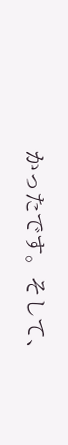かったです。そして、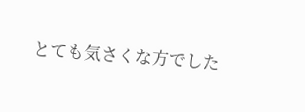とても気さくな方でした